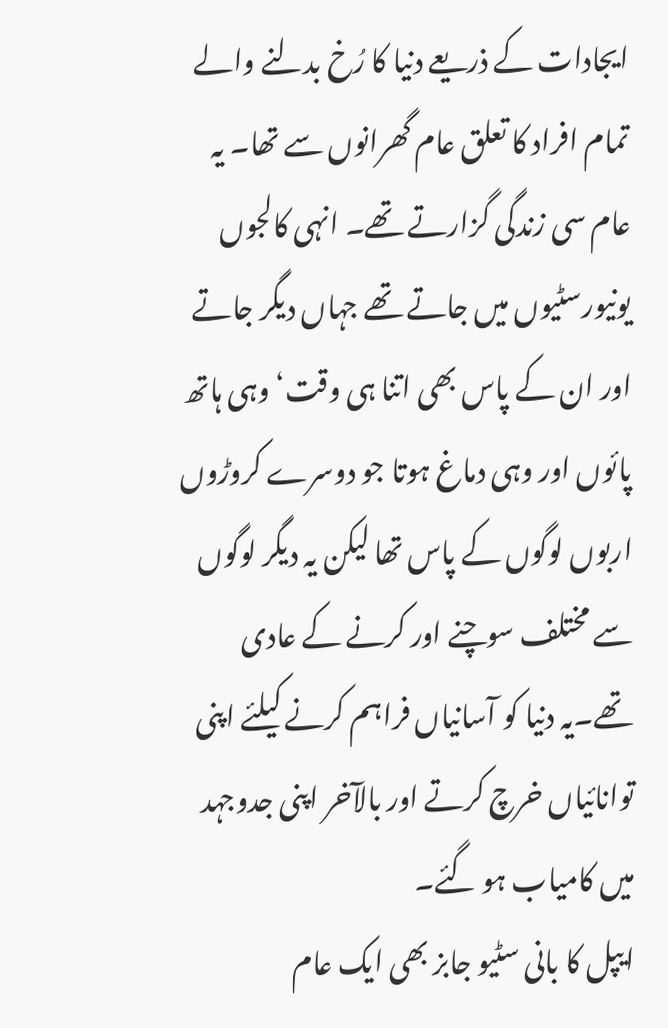ایجادات کے ذریعے دنیا کا رُخ بدلنے والے تمام افراد کا تعلق عام گھرانوں سے تھا۔ یہ عام سی زندگی گزارتے تھے۔ انہی کالجوں یونیورسٹیوں میں جاتے تھے جہاں دیگر جاتے اور ان کے پاس بھی اتنا ہی وقت‘ وہی ہاتھ پائوں اور وہی دماغ ہوتا جو دوسرے کروڑوں اربوں لوگوں کے پاس تھا لیکن یہ دیگر لوگوں سے مختلف سوچنے اور کرنے کے عادی تھے۔یہ دنیا کو آسانیاں فراہم کرنے کیلئے اپنی توانائیاں خرچ کرتے اور بالآخر اپنی جدوجہد میں کامیاب ہو گئے۔
ایپل کا بانی سٹیو جابز بھی ایک عام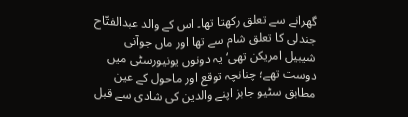گھرانے سے تعلق رکھتا تھا۔ اس کے والد عبدالفتّاح جندلی کا تعلق شام سے تھا اور ماں جوآنی شیبیل امریکن تھی‘ یہ دونوں یونیورسٹی میں دوست تھے؛ چنانچہ توقع اور ماحول کے عین مطابق سٹیو جابز اپنے والدین کی شادی سے قبل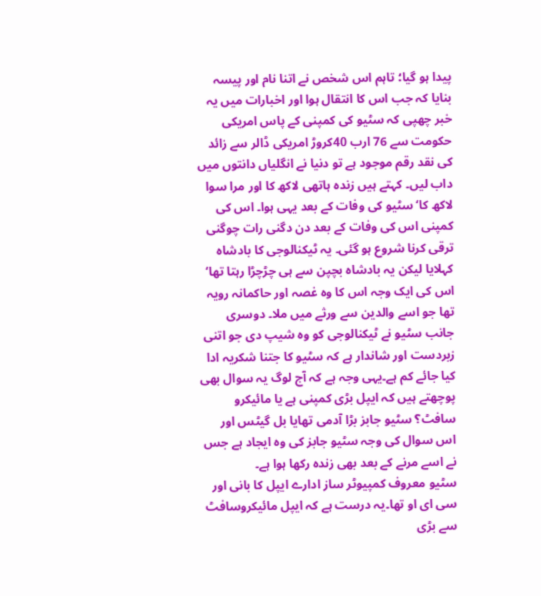پیدا ہو گیا؛ تاہم اس شخص نے اتنا نام اور پیسہ بنایا کہ جب اس کا انتقال ہوا اور اخبارات میں یہ خبر چھپی کہ سٹیو کی کمپنی کے پاس امریکی حکومت سے 76 ارب 40کروڑ امریکی ڈالر سے زائد کی نقد رقم موجود ہے تو دنیا نے انگلیاں دانتوں میں داب لیں۔ کہتے ہیں زندہ ہاتھی لاکھ کا اور مرا سوا لاکھ کا‘ سٹیو کی وفات کے بعد یہی ہوا۔ اس کی کمپنی اس کی وفات کے بعد دن دگنی رات چوگنی ترقی کرنا شروع ہو گئی۔ یہ ٹیکنالوجی کا بادشاہ کہلایا لیکن یہ بادشاہ بچپن سے ہی چڑچڑا رہتا تھا‘ اس کی ایک وجہ اس کا وہ غصہ اور حاکمانہ رویہ تھا جو اسے والدین سے ورثے میں ملا۔ دوسری جانب سٹیو نے ٹیکنالوجی کو وہ شیپ دی جو اتنی زبردست اور شاندار ہے کہ سٹیو کا جتنا شکریہ ادا کیا جائے کم ہے۔یہی وجہ ہے کہ آج لوگ یہ سوال بھی پوچھتے ہیں کہ ایپل بڑی کمپنی ہے یا مائیکرو سافٹ؟ سٹیو جابز بڑا آدمی تھایا بل گیٹس اور اس سوال کی وجہ سٹیو جابز کی وہ ایجاد ہے جس نے اسے مرنے کے بعد بھی زندہ رکھا ہوا ہے۔
سٹیو معروف کمپیوٹر ساز ادارے ایپل کا بانی اور سی ای او تھا۔یہ درست ہے کہ ایپل مائیکروسافٹ سے بڑی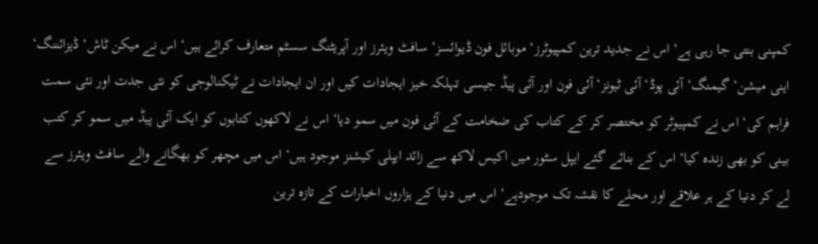کمپنی بنتی جا رہی ہے‘ اس نے جدید ترین کمپیوٹرز‘ موبائل فون ڈیوائسز‘ سافٹ ویئرز اور آپریٹنگ سسٹم متعارف کرائے ہیں‘ اس نے میکن ٹاش‘ ڈیزائننگ‘ اینی میشن‘ گیمنگ‘ آئی پوڈ‘ آئی ٹیونز‘ آئی فون اور آئی پیڈ جیسی تہلکہ خیز ایجادات کیں اور ان ایجادات نے ٹیکنالوجی کو نئی جدت اور نئی سمت فراہم کی‘ اس نے کمپیوٹر کو مختصر کر کے کتاب کی ضخامت کے آئی فون میں سمو دیا‘ اس نے لاکھوں کتابوں کو ایک آئی پیڈ میں سمو کر کتب بینی کو بھی زندہ کیا‘ اس کے بنائے گئے ایپل سٹور میں اکیس لاکھ سے زائد ایپلی کیشنز موجود ہیں‘ اس میں مچھر کو بھگانے والے سافٹ ویئرز سے لے کر دنیا کے ہر علاقے اور محلے کا نقشہ تک موجودہے‘ اس میں دنیا کے ہزاروں اخبارات کے تازہ ترین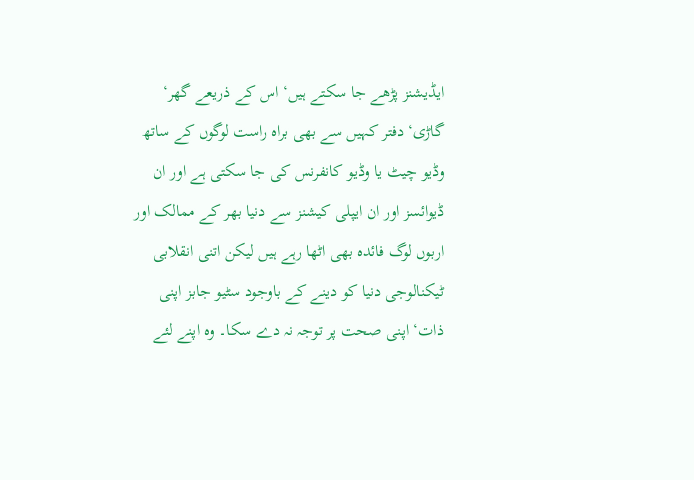ایڈیشنز پڑھے جا سکتے ہیں‘ اس کے ذریعے گھر‘ گاڑی‘ دفتر کہیں سے بھی براہ راست لوگوں کے ساتھ وڈیو چیٹ یا وڈیو کانفرنس کی جا سکتی ہے اور ان ڈیوائسز اور ان ایپلی کیشنز سے دنیا بھر کے ممالک اور اربوں لوگ فائدہ بھی اٹھا رہے ہیں لیکن اتنی انقلابی ٹیکنالوجی دنیا کو دینے کے باوجود سٹیو جابز اپنی ذات‘ اپنی صحت پر توجہ نہ دے سکا۔ وہ اپنے لئے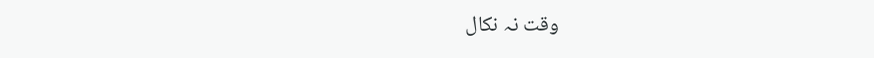وقت نہ نکال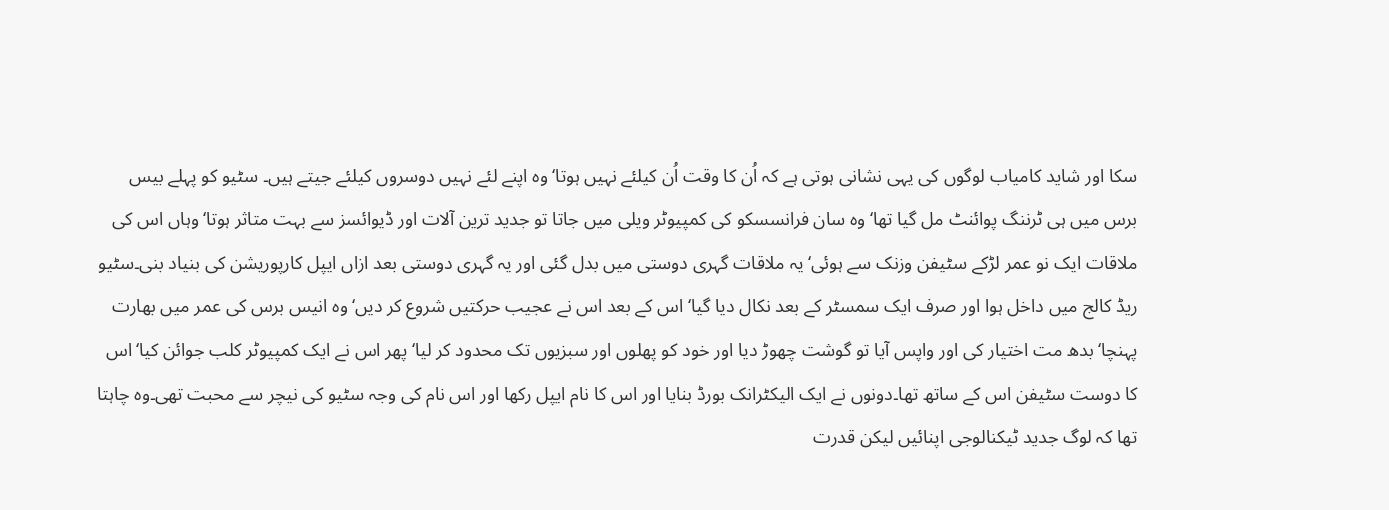سکا اور شاید کامیاب لوگوں کی یہی نشانی ہوتی ہے کہ اُن کا وقت اُن کیلئے نہیں ہوتا‘ وہ اپنے لئے نہیں دوسروں کیلئے جیتے ہیں۔ سٹیو کو پہلے بیس برس میں ہی ٹرننگ پوائنٹ مل گیا تھا‘ وہ سان فرانسسکو کی کمپیوٹر ویلی میں جاتا تو جدید ترین آلات اور ڈیوائسز سے بہت متاثر ہوتا‘ وہاں اس کی ملاقات ایک نو عمر لڑکے سٹیفن وزنک سے ہوئی‘ یہ ملاقات گہری دوستی میں بدل گئی اور یہ گہری دوستی بعد ازاں ایپل کارپوریشن کی بنیاد بنی۔سٹیو ریڈ کالج میں داخل ہوا اور صرف ایک سمسٹر کے بعد نکال دیا گیا‘ اس کے بعد اس نے عجیب حرکتیں شروع کر دیں‘ وہ انیس برس کی عمر میں بھارت پہنچا‘ بدھ مت اختیار کی اور واپس آیا تو گوشت چھوڑ دیا اور خود کو پھلوں اور سبزیوں تک محدود کر لیا‘ پھر اس نے ایک کمپیوٹر کلب جوائن کیا‘اس کا دوست سٹیفن اس کے ساتھ تھا۔دونوں نے ایک الیکٹرانک بورڈ بنایا اور اس کا نام ایپل رکھا اور اس نام کی وجہ سٹیو کی نیچر سے محبت تھی۔وہ چاہتا تھا کہ لوگ جدید ٹیکنالوجی اپنائیں لیکن قدرت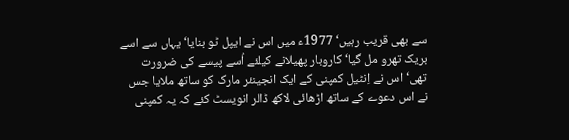سے بھی قریب رہیں‘ 1977ء میں اس نے ایپل ٹو بنایا‘یہاں سے اسے بریک تھرو مل گیا‘ کاروبار پھیلانے کیلئے اُسے پیسے کی ضرورت تھی‘ اس نے اِنٹیل کمپنی کے ایک انجینئر مارک کو ساتھ ملایا جس نے اس دعوے کے ساتھ اڑھائی لاکھ ڈالر انویسٹ کئے کہ یہ کمپنی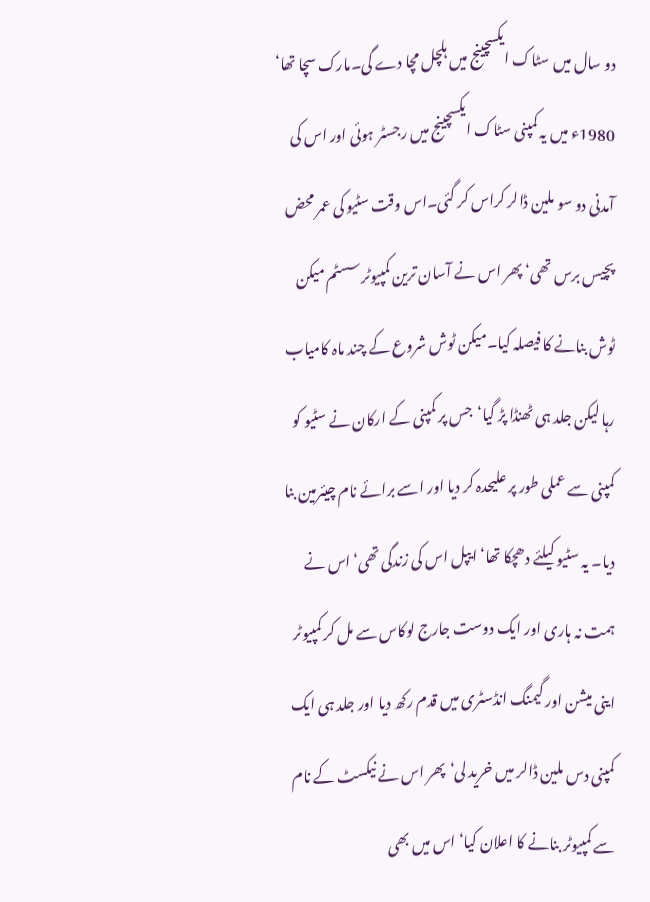دو سال میں سٹاک ایکسچینج میں ہلچل مچا دے گی۔مارک سچا تھا‘ 1980ء میں یہ کمپنی سٹاک ایکسچینج میں رجسٹر ہوئی اور اس کی آمدنی دو سو ملین ڈالر کراس کر گئی۔اس وقت سٹیو کی عمر محض پچیس برس تھی‘ پھر اس نے آسان ترین کمپیوٹر سسٹم میکن ٹوش بنانے کا فیصلہ کیا۔میکن ٹوش شروع کے چند ماہ کامیاب رہا لیکن جلد ہی ٹھنڈا پڑ گیا‘جس پر کمپنی کے ارکان نے سٹیو کو کمپنی سے عملی طور پر علیحدہ کر دیا اور اسے برائے نام چیئرمین بنا دیا۔ یہ سٹیو کیلئے دھچکا تھا‘ ایپل اس کی زندگی تھی‘اس نے ہمت نہ ہاری اور ایک دوست جارج لوکاس سے مل کر کمپیوٹر اینی میشن اور گیمنگ انڈسٹری میں قدم رکھ دیا اور جلد ہی ایک کمپنی دس ملین ڈالر میں خرید لی‘پھر اس نے نیکسٹ کے نام سے کمپیوٹر بنانے کا اعلان کیا‘ اس میں بھی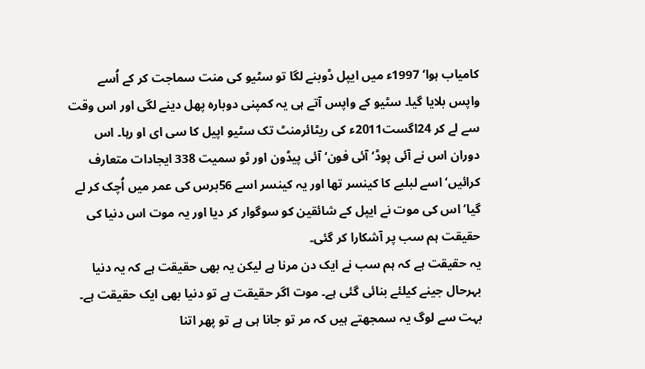کامیاب ہوا‘ 1997ء میں ایپل ڈوبنے لگا تو سٹیو کی منت سماجت کر کے اُسے واپس بلایا گیا۔ سٹیو کے واپس آتے ہی یہ کمپنی دوبارہ پھل دینے لگی اور اس وقت سے لے کر 24اگست2011ء کی ریٹائرمنٹ تک سٹیو اپیل کا سی ای او رہا۔ اس دوران اس نے آئی پوڈ‘ آئی فون‘ آئی پیڈون اور ٹو سمیت 338 ایجادات متعارف کرائیں‘ اسے لبلبے کا کینسر تھا اور یہ کینسر اسے 56برس کی عمر میں اُچک کر لے گیا‘ اس کی موت نے ایپل کے شائقین کو سوگوار کر دیا اور یہ موت اس دنیا کی حقیقت ہم سب پر آشکارا کر گئی۔
یہ حقیقت ہے کہ ہم سب نے ایک دن مرنا ہے لیکن یہ بھی حقیقت ہے کہ یہ دنیا بہرحال جینے کیلئے بنائی گئی ہے۔ موت اگر حقیقت ہے تو دنیا بھی ایک حقیقت ہے۔ بہت سے لوگ یہ سمجھتے ہیں کہ مر تو جانا ہی ہے تو پھر اتنا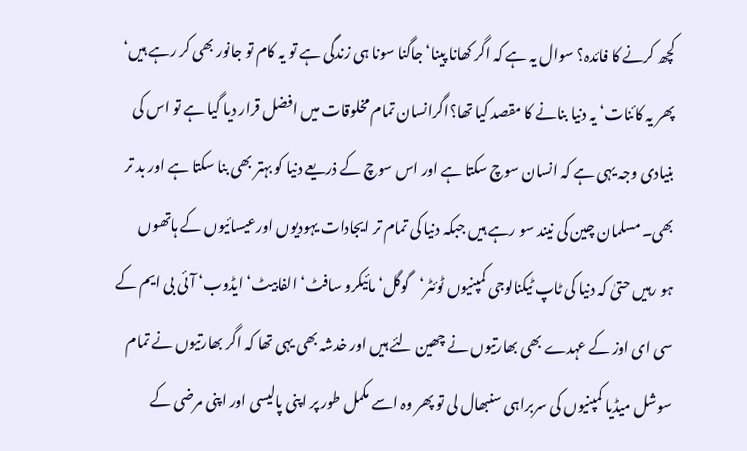کچھ کرنے کا فائدہ؟ سوال یہ ہے کہ اگر کھانا پینا‘ جاگنا سونا ہی زندگی ہے تو یہ کام تو جانور بھی کر رہے ہیں‘ پھر یہ کائنات‘ یہ دنیا بنانے کا مقصد کیا تھا؟اگرانسان تمام مخلوقات میں افضل قرار دیا گیا ہے تو اس کی بنیادی وجہ یہی ہے کہ انسان سوچ سکتا ہے اور اس سوچ کے ذریعے دنیا کو بہتر بھی بنا سکتا ہے اور بد تر بھی۔ مسلمان چین کی نیند سو رہے ہیں جبکہ دنیا کی تمام تر ایجادات یہودیوں اورعیسائیوں کے ہاتھوں ہو رہیں حتیٰ کہ دنیا کی ٹاپ ٹیکنالوجی کمپنیوں ٹوئٹر‘گوگل‘ مائیکرو سافٹ‘ الفابیٹ‘ ایڈوب‘ آئی بی ایم کے سی ای اوز کے عہدے بھی بھارتیوں نے چھین لئے ہیں اور خدشہ بھی یہی تھا کہ اگر بھارتیوں نے تمام سوشل میڈیا کمپنیوں کی سربراہی سنبھال لی تو پھر وہ اسے مکمل طور پر اپنی پالیسی اور اپنی مرضی کے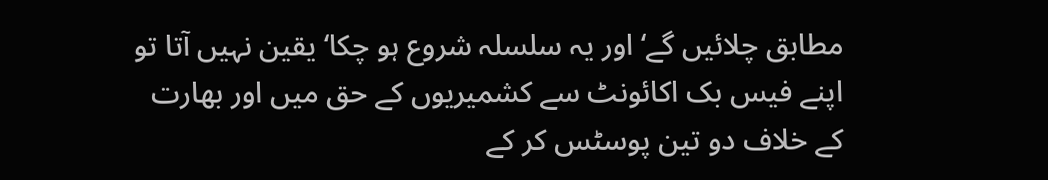مطابق چلائیں گے‘ اور یہ سلسلہ شروع ہو چکا‘ یقین نہیں آتا تو اپنے فیس بک اکائونٹ سے کشمیریوں کے حق میں اور بھارت کے خلاف دو تین پوسٹس کر کے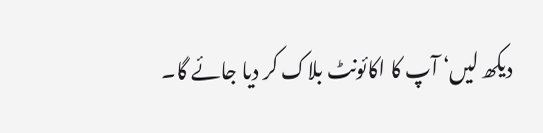دیکھ لیں‘ آپ کا اکائونٹ بلاک کر دیا جائے گا۔